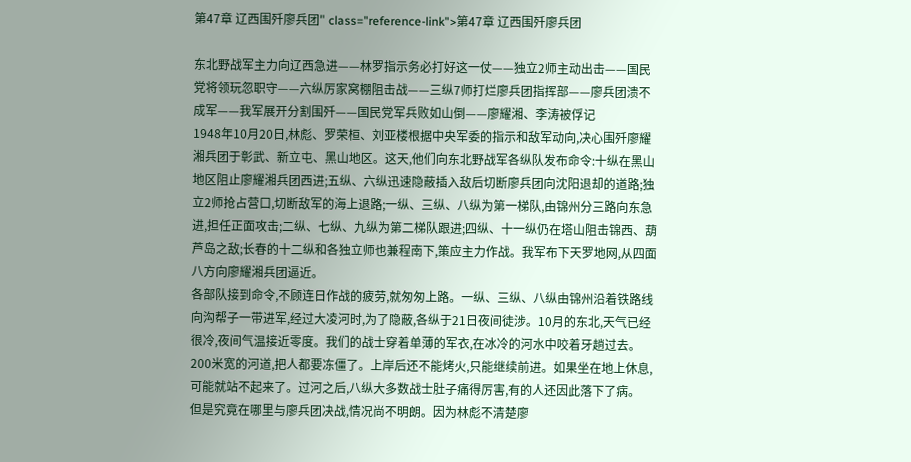第47章 辽西围歼廖兵团" class="reference-link">第47章 辽西围歼廖兵团

东北野战军主力向辽西急进——林罗指示务必打好这一仗——独立2师主动出击——国民党将领玩忽职守——六纵厉家窝棚阻击战——三纵7师打烂廖兵团指挥部——廖兵团溃不成军——我军展开分割围歼——国民党军兵败如山倒——廖耀湘、李涛被俘记
1948年10月20日,林彪、罗荣桓、刘亚楼根据中央军委的指示和敌军动向,决心围歼廖耀湘兵团于彰武、新立屯、黑山地区。这天,他们向东北野战军各纵队发布命令:十纵在黑山地区阻止廖耀湘兵团西进;五纵、六纵迅速隐蔽插入敌后切断廖兵团向沈阳退却的道路;独立2师抢占营口,切断敌军的海上退路;一纵、三纵、八纵为第一梯队,由锦州分三路向东急进,担任正面攻击;二纵、七纵、九纵为第二梯队跟进;四纵、十一纵仍在塔山阻击锦西、葫芦岛之敌;长春的十二纵和各独立师也兼程南下,策应主力作战。我军布下天罗地网,从四面八方向廖耀湘兵团逼近。
各部队接到命令,不顾连日作战的疲劳,就匆匆上路。一纵、三纵、八纵由锦州沿着铁路线向沟帮子一带进军,经过大凌河时,为了隐蔽,各纵于21日夜间徒涉。10月的东北,天气已经很冷,夜间气温接近零度。我们的战士穿着单薄的军衣,在冰冷的河水中咬着牙趟过去。200米宽的河道,把人都要冻僵了。上岸后还不能烤火,只能继续前进。如果坐在地上休息,可能就站不起来了。过河之后,八纵大多数战士肚子痛得厉害,有的人还因此落下了病。
但是究竟在哪里与廖兵团决战,情况尚不明朗。因为林彪不清楚廖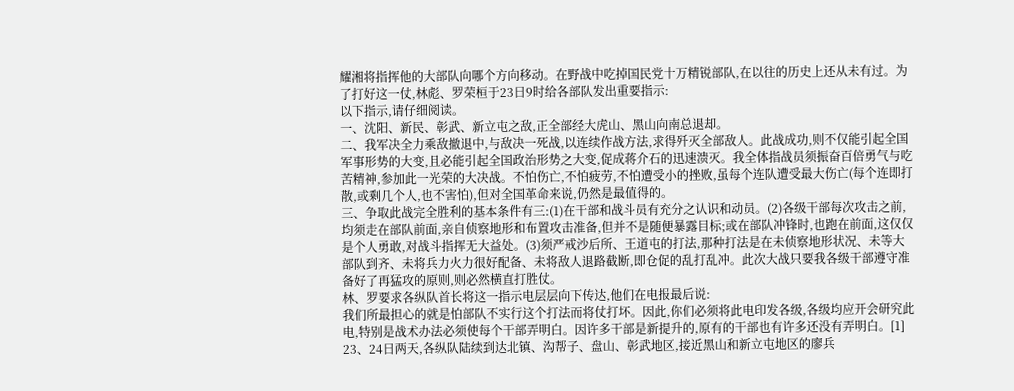耀湘将指挥他的大部队向哪个方向移动。在野战中吃掉国民党十万精锐部队,在以往的历史上还从未有过。为了打好这一仗,林彪、罗荣桓于23日9时给各部队发出重要指示:
以下指示,请仔细阅读。
一、沈阳、新民、彰武、新立屯之敌,正全部经大虎山、黑山向南总退却。
二、我军决全力乘敌撤退中,与敌决一死战,以连续作战方法,求得歼灭全部敌人。此战成功,则不仅能引起全国军事形势的大变,且必能引起全国政治形势之大变,促成蒋介石的迅速溃灭。我全体指战员须振奋百倍勇气与吃苦精神,参加此一光荣的大决战。不怕伤亡,不怕疲劳,不怕遭受小的挫败,虽每个连队遭受最大伤亡(每个连即打散,或剩几个人,也不害怕),但对全国革命来说,仍然是最值得的。
三、争取此战完全胜利的基本条件有三:(1)在干部和战斗员有充分之认识和动员。(2)各级干部每次攻击之前,均须走在部队前面,亲自侦察地形和布置攻击准备,但并不是随便暴露目标;或在部队冲锋时,也跑在前面,这仅仅是个人勇敢,对战斗指挥无大益处。(3)须严戒沙后所、王道屯的打法,那种打法是在未侦察地形状况、未等大部队到齐、未将兵力火力很好配备、未将敌人退路截断,即仓促的乱打乱冲。此次大战只要我各级干部遵守准备好了再猛攻的原则,则必然横直打胜仗。
林、罗要求各纵队首长将这一指示电层层向下传达,他们在电报最后说:
我们所最担心的就是怕部队不实行这个打法而将仗打坏。因此,你们必须将此电印发各级,各级均应开会研究此电,特别是战术办法必须使每个干部弄明白。因许多干部是新提升的,原有的干部也有许多还没有弄明白。[1]
23、24日两天,各纵队陆续到达北镇、沟帮子、盘山、彰武地区,接近黑山和新立屯地区的廖兵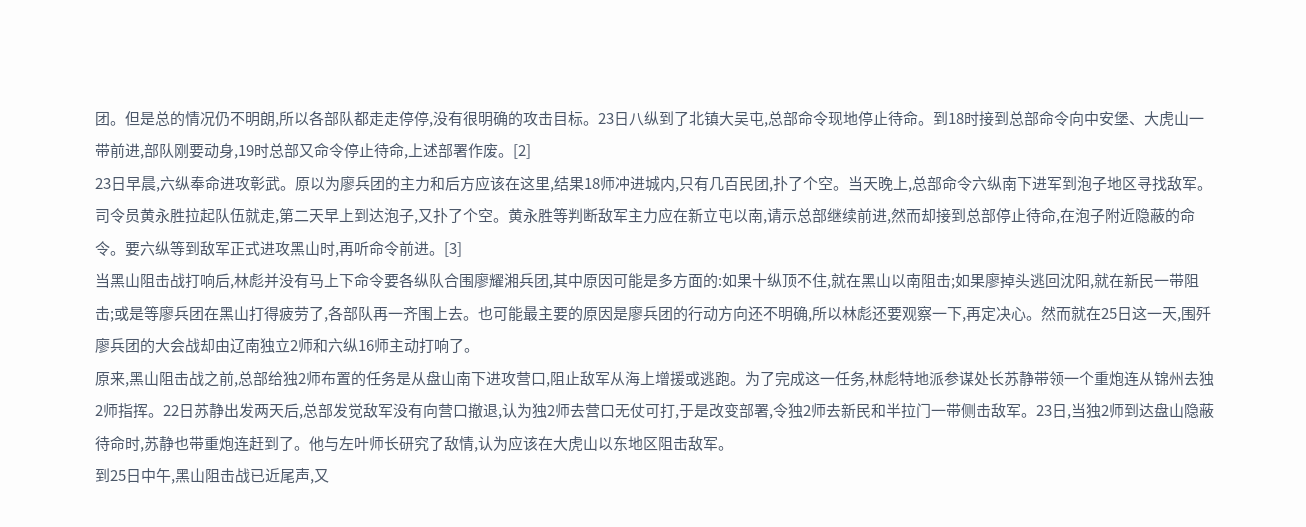团。但是总的情况仍不明朗,所以各部队都走走停停,没有很明确的攻击目标。23日八纵到了北镇大吴屯,总部命令现地停止待命。到18时接到总部命令向中安堡、大虎山一带前进,部队刚要动身,19时总部又命令停止待命,上述部署作废。[2]
23日早晨,六纵奉命进攻彰武。原以为廖兵团的主力和后方应该在这里,结果18师冲进城内,只有几百民团,扑了个空。当天晚上,总部命令六纵南下进军到泡子地区寻找敌军。司令员黄永胜拉起队伍就走,第二天早上到达泡子,又扑了个空。黄永胜等判断敌军主力应在新立屯以南,请示总部继续前进,然而却接到总部停止待命,在泡子附近隐蔽的命令。要六纵等到敌军正式进攻黑山时,再听命令前进。[3]
当黑山阻击战打响后,林彪并没有马上下命令要各纵队合围廖耀湘兵团,其中原因可能是多方面的:如果十纵顶不住,就在黑山以南阻击;如果廖掉头逃回沈阳,就在新民一带阻击;或是等廖兵团在黑山打得疲劳了,各部队再一齐围上去。也可能最主要的原因是廖兵团的行动方向还不明确,所以林彪还要观察一下,再定决心。然而就在25日这一天,围歼廖兵团的大会战却由辽南独立2师和六纵16师主动打响了。
原来,黑山阻击战之前,总部给独2师布置的任务是从盘山南下进攻营口,阻止敌军从海上增援或逃跑。为了完成这一任务,林彪特地派参谋处长苏静带领一个重炮连从锦州去独2师指挥。22日苏静出发两天后,总部发觉敌军没有向营口撤退,认为独2师去营口无仗可打,于是改变部署,令独2师去新民和半拉门一带侧击敌军。23日,当独2师到达盘山隐蔽待命时,苏静也带重炮连赶到了。他与左叶师长研究了敌情,认为应该在大虎山以东地区阻击敌军。
到25日中午,黑山阻击战已近尾声,又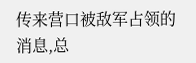传来营口被敌军占领的消息,总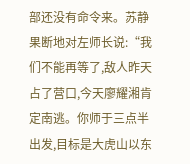部还没有命令来。苏静果断地对左师长说:“我们不能再等了,敌人昨天占了营口,今天廖耀湘肯定南逃。你师于三点半出发,目标是大虎山以东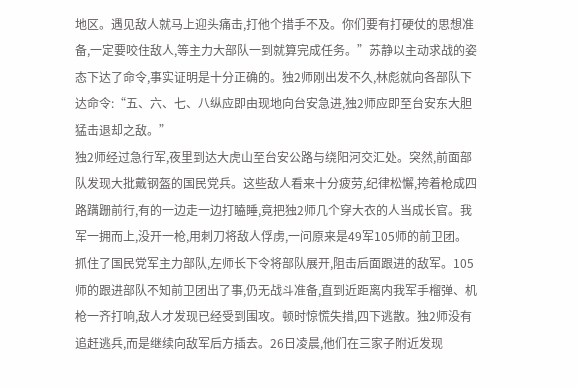地区。遇见敌人就马上迎头痛击,打他个措手不及。你们要有打硬仗的思想准备,一定要咬住敌人,等主力大部队一到就算完成任务。”苏静以主动求战的姿态下达了命令,事实证明是十分正确的。独2师刚出发不久,林彪就向各部队下达命令:“五、六、七、八纵应即由现地向台安急进,独2师应即至台安东大胆猛击退却之敌。”
独2师经过急行军,夜里到达大虎山至台安公路与绕阳河交汇处。突然,前面部队发现大批戴钢盔的国民党兵。这些敌人看来十分疲劳,纪律松懈,挎着枪成四路蹒跚前行,有的一边走一边打瞌睡,竟把独2师几个穿大衣的人当成长官。我军一拥而上,没开一枪,用刺刀将敌人俘虏,一问原来是49军105师的前卫团。
抓住了国民党军主力部队,左师长下令将部队展开,阻击后面跟进的敌军。105师的跟进部队不知前卫团出了事,仍无战斗准备,直到近距离内我军手榴弹、机枪一齐打响,敌人才发现已经受到围攻。顿时惊慌失措,四下逃散。独2师没有追赶逃兵,而是继续向敌军后方插去。26日凌晨,他们在三家子附近发现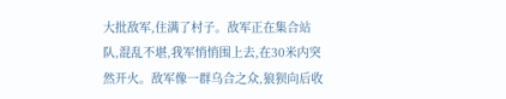大批敌军,住满了村子。敌军正在集合站队,混乱不堪,我军悄悄围上去,在30米内突然开火。敌军像一群乌合之众,狼狈向后收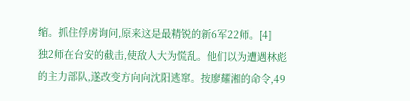缩。抓住俘虏询问,原来这是最精锐的新6军22师。[4]
独2师在台安的截击,使敌人大为慌乱。他们以为遭遇林彪的主力部队,遂改变方向向沈阳逃窜。按廖耀湘的命令,49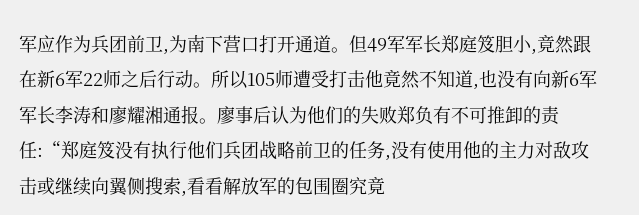军应作为兵团前卫,为南下营口打开通道。但49军军长郑庭笈胆小,竟然跟在新6军22师之后行动。所以105师遭受打击他竟然不知道,也没有向新6军军长李涛和廖耀湘通报。廖事后认为他们的失败郑负有不可推卸的责任:“郑庭笈没有执行他们兵团战略前卫的任务,没有使用他的主力对敌攻击或继续向翼侧搜索,看看解放军的包围圈究竟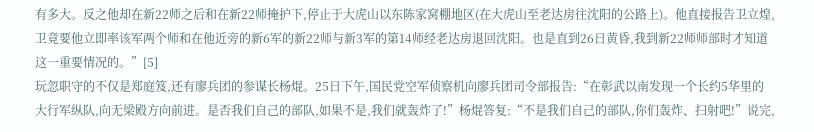有多大。反之他却在新22师之后和在新22师掩护下,停止于大虎山以东陈家窝棚地区(在大虎山至老达房往沈阳的公路上)。他直接报告卫立煌,卫竟要他立即率该军两个师和在他近旁的新6军的新22师与新3军的第14师经老达房退回沈阳。也是直到26日黄昏,我到新22师师部时才知道这一重要情况的。”[5]
玩忽职守的不仅是郑庭笈,还有廖兵团的参谋长杨焜。25日下午,国民党空军侦察机向廖兵团司令部报告:“在彰武以南发现一个长约5华里的大行军纵队,向无梁殿方向前进。是否我们自己的部队,如果不是,我们就轰炸了!”杨焜答复:“不是我们自己的部队,你们轰炸、扫射吧!”说完,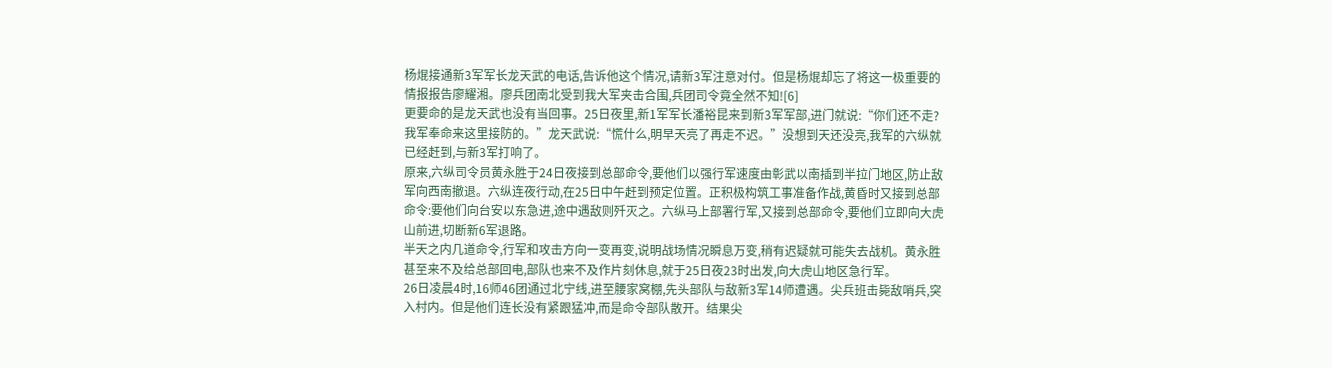杨焜接通新3军军长龙天武的电话,告诉他这个情况,请新3军注意对付。但是杨焜却忘了将这一极重要的情报报告廖耀湘。廖兵团南北受到我大军夹击合围,兵团司令竟全然不知![6]
更要命的是龙天武也没有当回事。25日夜里,新1军军长潘裕昆来到新3军军部,进门就说:“你们还不走?我军奉命来这里接防的。”龙天武说:“慌什么,明早天亮了再走不迟。”没想到天还没亮,我军的六纵就已经赶到,与新3军打响了。
原来,六纵司令员黄永胜于24日夜接到总部命令,要他们以强行军速度由彰武以南插到半拉门地区,防止敌军向西南撤退。六纵连夜行动,在25日中午赶到预定位置。正积极构筑工事准备作战,黄昏时又接到总部命令:要他们向台安以东急进,途中遇敌则歼灭之。六纵马上部署行军,又接到总部命令,要他们立即向大虎山前进,切断新6军退路。
半天之内几道命令,行军和攻击方向一变再变,说明战场情况瞬息万变,稍有迟疑就可能失去战机。黄永胜甚至来不及给总部回电,部队也来不及作片刻休息,就于25日夜23时出发,向大虎山地区急行军。
26日凌晨4时,16师46团通过北宁线,进至腰家窝棚,先头部队与敌新3军14师遭遇。尖兵班击毙敌哨兵,突入村内。但是他们连长没有紧跟猛冲,而是命令部队散开。结果尖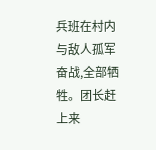兵班在村内与敌人孤军奋战,全部牺牲。团长赶上来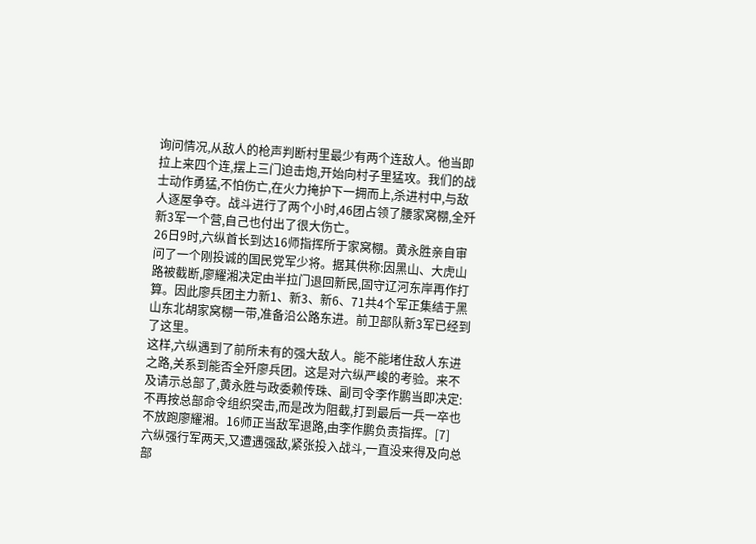询问情况,从敌人的枪声判断村里最少有两个连敌人。他当即拉上来四个连,摆上三门迫击炮,开始向村子里猛攻。我们的战士动作勇猛,不怕伤亡,在火力掩护下一拥而上,杀进村中,与敌人逐屋争夺。战斗进行了两个小时,46团占领了腰家窝棚,全歼新3军一个营,自己也付出了很大伤亡。
26日9时,六纵首长到达16师指挥所于家窝棚。黄永胜亲自审问了一个刚投诚的国民党军少将。据其供称:因黑山、大虎山路被截断,廖耀湘决定由半拉门退回新民,固守辽河东岸再作打算。因此廖兵团主力新1、新3、新6、71共4个军正集结于黑山东北胡家窝棚一带,准备沿公路东进。前卫部队新3军已经到了这里。
这样,六纵遇到了前所未有的强大敌人。能不能堵住敌人东进之路,关系到能否全歼廖兵团。这是对六纵严峻的考验。来不及请示总部了,黄永胜与政委赖传珠、副司令李作鹏当即决定:不再按总部命令组织突击,而是改为阻截,打到最后一兵一卒也不放跑廖耀湘。16师正当敌军退路,由李作鹏负责指挥。[7]
六纵强行军两天,又遭遇强敌,紧张投入战斗,一直没来得及向总部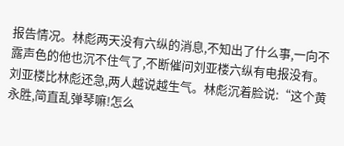报告情况。林彪两天没有六纵的消息,不知出了什么事,一向不露声色的他也沉不住气了,不断催问刘亚楼六纵有电报没有。刘亚楼比林彪还急,两人越说越生气。林彪沉着脸说:“这个黄永胜,简直乱弹琴嘛!怎么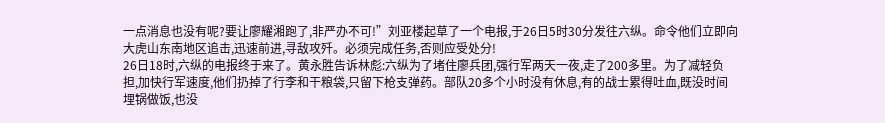一点消息也没有呢?要让廖耀湘跑了,非严办不可!”刘亚楼起草了一个电报,于26日5时30分发往六纵。命令他们立即向大虎山东南地区追击,迅速前进,寻敌攻歼。必须完成任务,否则应受处分!
26日18时,六纵的电报终于来了。黄永胜告诉林彪:六纵为了堵住廖兵团,强行军两天一夜,走了200多里。为了减轻负担,加快行军速度,他们扔掉了行李和干粮袋,只留下枪支弹药。部队20多个小时没有休息,有的战士累得吐血,既没时间埋锅做饭,也没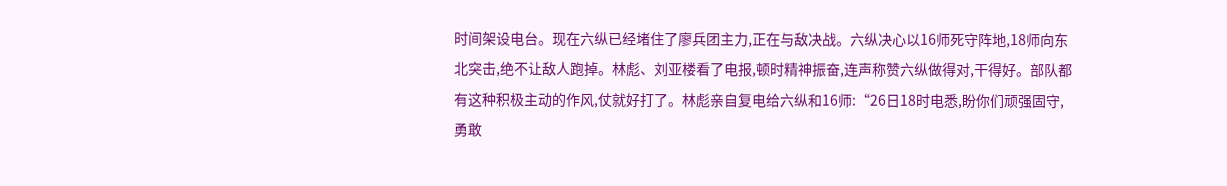时间架设电台。现在六纵已经堵住了廖兵团主力,正在与敌决战。六纵决心以16师死守阵地,18师向东北突击,绝不让敌人跑掉。林彪、刘亚楼看了电报,顿时精神振奋,连声称赞六纵做得对,干得好。部队都有这种积极主动的作风,仗就好打了。林彪亲自复电给六纵和16师:“26日18时电悉,盼你们顽强固守,勇敢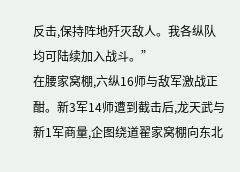反击,保持阵地歼灭敌人。我各纵队均可陆续加入战斗。”
在腰家窝棚,六纵16师与敌军激战正酣。新3军14师遭到截击后,龙天武与新1军商量,企图绕道翟家窝棚向东北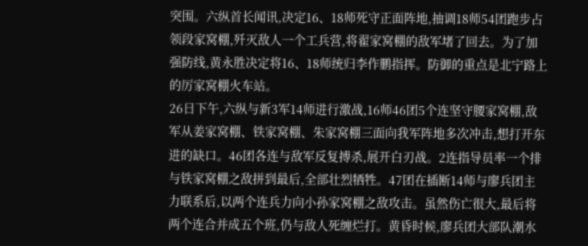突围。六纵首长闻讯,决定16、18师死守正面阵地,抽调18师54团跑步占领段家窝棚,歼灭敌人一个工兵营,将翟家窝棚的敌军堵了回去。为了加强防线,黄永胜决定将16、18师统归李作鹏指挥。防御的重点是北宁路上的厉家窝棚火车站。
26日下午,六纵与新3军14师进行激战,16师46团5个连坚守腰家窝棚,敌军从姜家窝棚、铁家窝棚、朱家窝棚三面向我军阵地多次冲击,想打开东进的缺口。46团各连与敌军反复搏杀,展开白刃战。2连指导员率一个排与铁家窝棚之敌拼到最后,全部壮烈牺牲。47团在插断14师与廖兵团主力联系后,以两个连兵力向小孙家窝棚之敌攻击。虽然伤亡很大,最后将两个连合并成五个班,仍与敌人死缠烂打。黄昏时候,廖兵团大部队潮水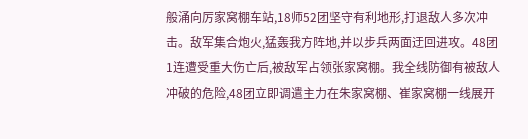般涌向厉家窝棚车站,18师52团坚守有利地形,打退敌人多次冲击。敌军集合炮火,猛轰我方阵地,并以步兵两面迂回进攻。48团1连遭受重大伤亡后,被敌军占领张家窝棚。我全线防御有被敌人冲破的危险,48团立即调遣主力在朱家窝棚、崔家窝棚一线展开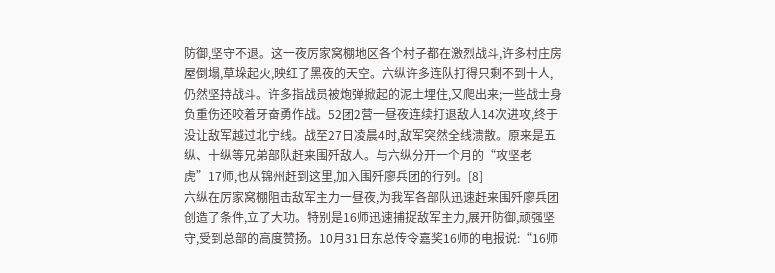防御,坚守不退。这一夜厉家窝棚地区各个村子都在激烈战斗,许多村庄房屋倒塌,草垛起火,映红了黑夜的天空。六纵许多连队打得只剩不到十人,仍然坚持战斗。许多指战员被炮弹掀起的泥土埋住,又爬出来;一些战士身负重伤还咬着牙奋勇作战。52团2营一昼夜连续打退敌人14次进攻,终于没让敌军越过北宁线。战至27日凌晨4时,敌军突然全线溃散。原来是五纵、十纵等兄弟部队赶来围歼敌人。与六纵分开一个月的“攻坚老虎”17师,也从锦州赶到这里,加入围歼廖兵团的行列。[8]
六纵在厉家窝棚阻击敌军主力一昼夜,为我军各部队迅速赶来围歼廖兵团创造了条件,立了大功。特别是16师迅速捕捉敌军主力,展开防御,顽强坚守,受到总部的高度赞扬。10月31日东总传令嘉奖16师的电报说:“16师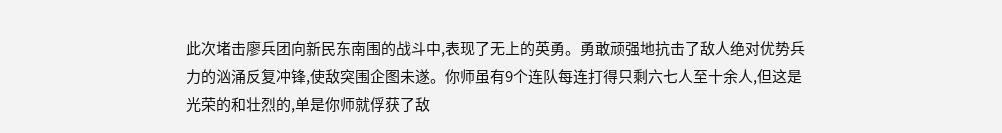此次堵击廖兵团向新民东南围的战斗中,表现了无上的英勇。勇敢顽强地抗击了敌人绝对优势兵力的汹涌反复冲锋,使敌突围企图未遂。你师虽有9个连队每连打得只剩六七人至十余人,但这是光荣的和壮烈的,单是你师就俘获了敌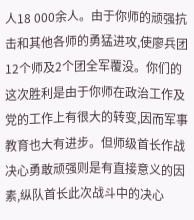人18 000余人。由于你师的顽强抗击和其他各师的勇猛进攻,使廖兵团12个师及2个团全军覆没。你们的这次胜利是由于你师在政治工作及党的工作上有很大的转变,因而军事教育也大有进步。但师级首长作战决心勇敢顽强则是有直接意义的因素,纵队首长此次战斗中的决心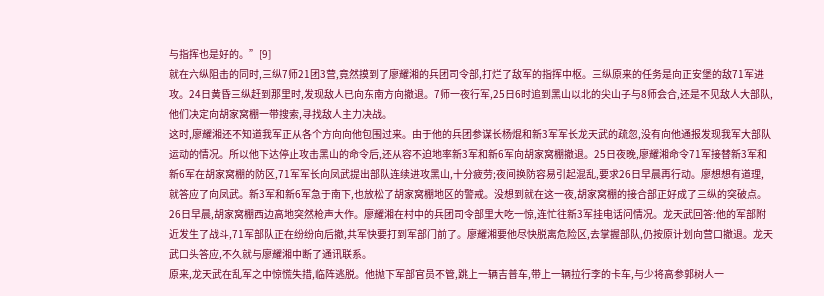与指挥也是好的。”[9]
就在六纵阻击的同时,三纵7师21团3营,竟然摸到了廖耀湘的兵团司令部,打烂了敌军的指挥中枢。三纵原来的任务是向正安堡的敌71军进攻。24日黄昏三纵赶到那里时,发现敌人已向东南方向撤退。7师一夜行军,25日6时追到黑山以北的尖山子与8师会合,还是不见敌人大部队,他们决定向胡家窝棚一带搜索,寻找敌人主力决战。
这时,廖耀湘还不知道我军正从各个方向向他包围过来。由于他的兵团参谋长杨焜和新3军军长龙天武的疏忽,没有向他通报发现我军大部队运动的情况。所以他下达停止攻击黑山的命令后,还从容不迫地率新3军和新6军向胡家窝棚撤退。25日夜晚,廖耀湘命令71军接替新3军和新6军在胡家窝棚的防区,71军军长向凤武提出部队连续进攻黑山,十分疲劳;夜间换防容易引起混乱,要求26日早晨再行动。廖想想有道理,就答应了向凤武。新3军和新6军急于南下,也放松了胡家窝棚地区的警戒。没想到就在这一夜,胡家窝棚的接合部正好成了三纵的突破点。
26日早晨,胡家窝棚西边高地突然枪声大作。廖耀湘在村中的兵团司令部里大吃一惊,连忙往新3军挂电话问情况。龙天武回答:他的军部附近发生了战斗,71军部队正在纷纷向后撤,共军快要打到军部门前了。廖耀湘要他尽快脱离危险区,去掌握部队,仍按原计划向营口撤退。龙天武口头答应,不久就与廖耀湘中断了通讯联系。
原来,龙天武在乱军之中惊慌失措,临阵逃脱。他抛下军部官员不管,跳上一辆吉普车,带上一辆拉行李的卡车,与少将高参郭树人一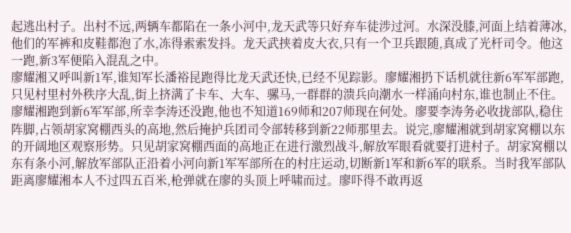起逃出村子。出村不远,两辆车都陷在一条小河中,龙天武等只好弃车徒涉过河。水深没膝,河面上结着薄冰,他们的军裤和皮鞋都泡了水,冻得索索发抖。龙天武挟着皮大衣,只有一个卫兵跟随,真成了光杆司令。他这一跑,新3军便陷入混乱之中。
廖耀湘又呼叫新1军,谁知军长潘裕昆跑得比龙天武还快,已经不见踪影。廖耀湘扔下话机就往新6军军部跑,只见村里村外秩序大乱,街上挤满了卡车、大车、骡马,一群群的溃兵向潮水一样涌向村东,谁也制止不住。廖耀湘跑到新6军军部,所幸李涛还没跑,他也不知道169师和207师现在何处。廖要李涛务必收拢部队,稳住阵脚,占领胡家窝棚西头的高地,然后掩护兵团司令部转移到新22师那里去。说完,廖耀湘就到胡家窝棚以东的开阔地区观察形势。只见胡家窝棚西面的高地正在进行激烈战斗,解放军眼看就要打进村子。胡家窝棚以东有条小河,解放军部队正沿着小河向新1军军部所在的村庄运动,切断新1军和新6军的联系。当时我军部队距离廖耀湘本人不过四五百米,枪弹就在廖的头顶上呼啸而过。廖吓得不敢再返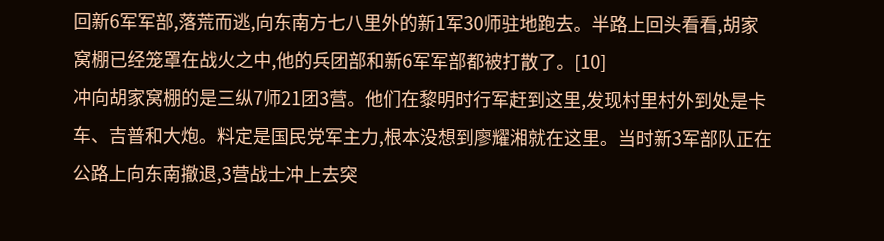回新6军军部,落荒而逃,向东南方七八里外的新1军30师驻地跑去。半路上回头看看,胡家窝棚已经笼罩在战火之中,他的兵团部和新6军军部都被打散了。[10]
冲向胡家窝棚的是三纵7师21团3营。他们在黎明时行军赶到这里,发现村里村外到处是卡车、吉普和大炮。料定是国民党军主力,根本没想到廖耀湘就在这里。当时新3军部队正在公路上向东南撤退,3营战士冲上去突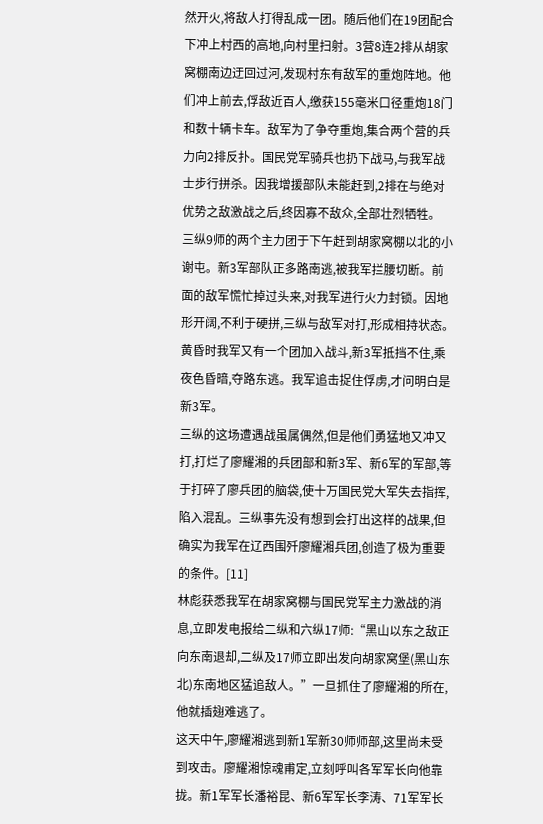然开火,将敌人打得乱成一团。随后他们在19团配合下冲上村西的高地,向村里扫射。3营8连2排从胡家窝棚南边迂回过河,发现村东有敌军的重炮阵地。他们冲上前去,俘敌近百人,缴获155毫米口径重炮18门和数十辆卡车。敌军为了争夺重炮,集合两个营的兵力向2排反扑。国民党军骑兵也扔下战马,与我军战士步行拼杀。因我增援部队未能赶到,2排在与绝对优势之敌激战之后,终因寡不敌众,全部壮烈牺牲。
三纵9师的两个主力团于下午赶到胡家窝棚以北的小谢屯。新3军部队正多路南逃,被我军拦腰切断。前面的敌军慌忙掉过头来,对我军进行火力封锁。因地形开阔,不利于硬拼,三纵与敌军对打,形成相持状态。黄昏时我军又有一个团加入战斗,新3军抵挡不住,乘夜色昏暗,夺路东逃。我军追击捉住俘虏,才问明白是新3军。
三纵的这场遭遇战虽属偶然,但是他们勇猛地又冲又打,打烂了廖耀湘的兵团部和新3军、新6军的军部,等于打碎了廖兵团的脑袋,使十万国民党大军失去指挥,陷入混乱。三纵事先没有想到会打出这样的战果,但确实为我军在辽西围歼廖耀湘兵团,创造了极为重要的条件。[11]
林彪获悉我军在胡家窝棚与国民党军主力激战的消息,立即发电报给二纵和六纵17师:“黑山以东之敌正向东南退却,二纵及17师立即出发向胡家窝堡(黑山东北)东南地区猛追敌人。”一旦抓住了廖耀湘的所在,他就插翅难逃了。
这天中午,廖耀湘逃到新1军新30师师部,这里尚未受到攻击。廖耀湘惊魂甫定,立刻呼叫各军军长向他靠拢。新1军军长潘裕昆、新6军军长李涛、71军军长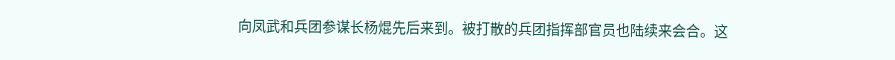向凤武和兵团参谋长杨焜先后来到。被打散的兵团指挥部官员也陆续来会合。这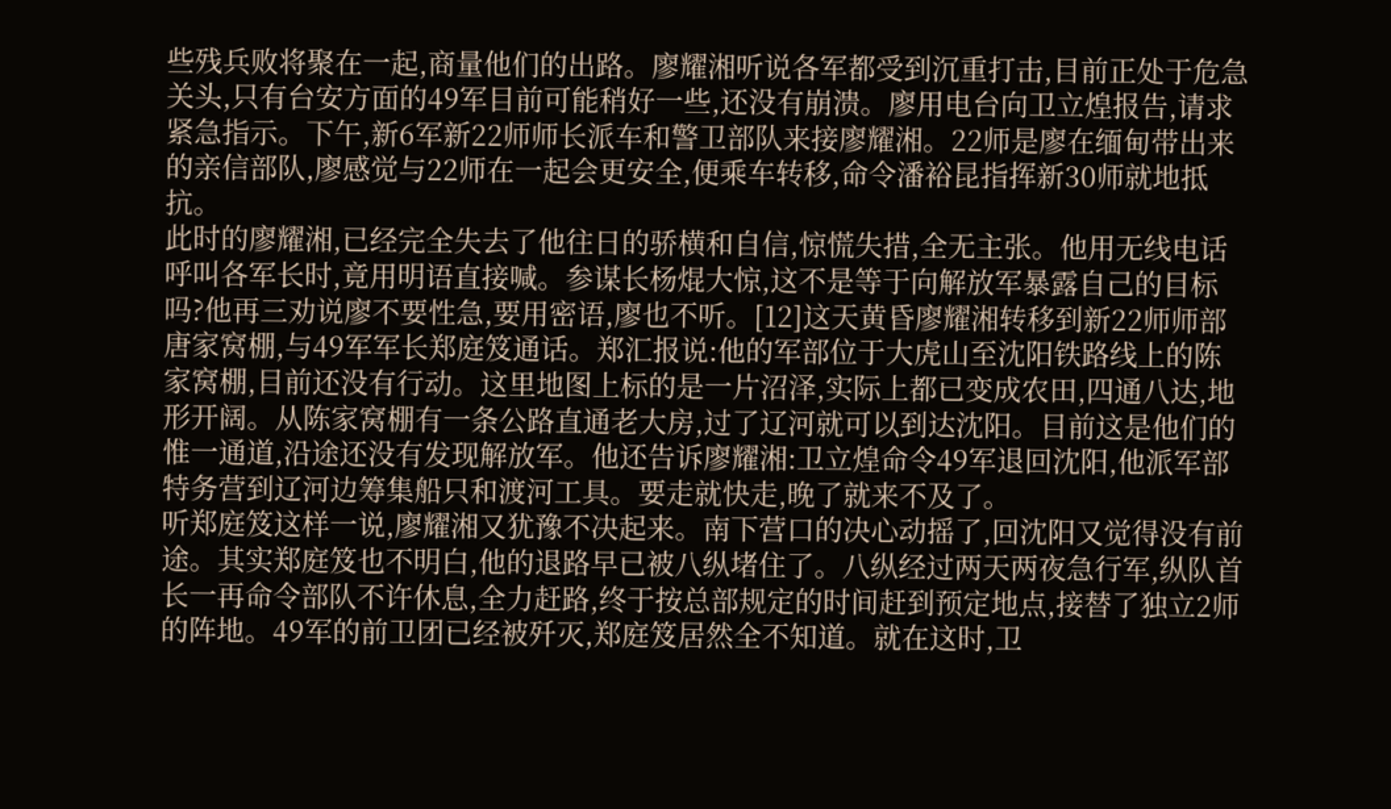些残兵败将聚在一起,商量他们的出路。廖耀湘听说各军都受到沉重打击,目前正处于危急关头,只有台安方面的49军目前可能稍好一些,还没有崩溃。廖用电台向卫立煌报告,请求紧急指示。下午,新6军新22师师长派车和警卫部队来接廖耀湘。22师是廖在缅甸带出来的亲信部队,廖感觉与22师在一起会更安全,便乘车转移,命令潘裕昆指挥新30师就地抵抗。
此时的廖耀湘,已经完全失去了他往日的骄横和自信,惊慌失措,全无主张。他用无线电话呼叫各军长时,竟用明语直接喊。参谋长杨焜大惊,这不是等于向解放军暴露自己的目标吗?他再三劝说廖不要性急,要用密语,廖也不听。[12]这天黄昏廖耀湘转移到新22师师部唐家窝棚,与49军军长郑庭笈通话。郑汇报说:他的军部位于大虎山至沈阳铁路线上的陈家窝棚,目前还没有行动。这里地图上标的是一片沼泽,实际上都已变成农田,四通八达,地形开阔。从陈家窝棚有一条公路直通老大房,过了辽河就可以到达沈阳。目前这是他们的惟一通道,沿途还没有发现解放军。他还告诉廖耀湘:卫立煌命令49军退回沈阳,他派军部特务营到辽河边筹集船只和渡河工具。要走就快走,晚了就来不及了。
听郑庭笈这样一说,廖耀湘又犹豫不决起来。南下营口的决心动摇了,回沈阳又觉得没有前途。其实郑庭笈也不明白,他的退路早已被八纵堵住了。八纵经过两天两夜急行军,纵队首长一再命令部队不许休息,全力赶路,终于按总部规定的时间赶到预定地点,接替了独立2师的阵地。49军的前卫团已经被歼灭,郑庭笈居然全不知道。就在这时,卫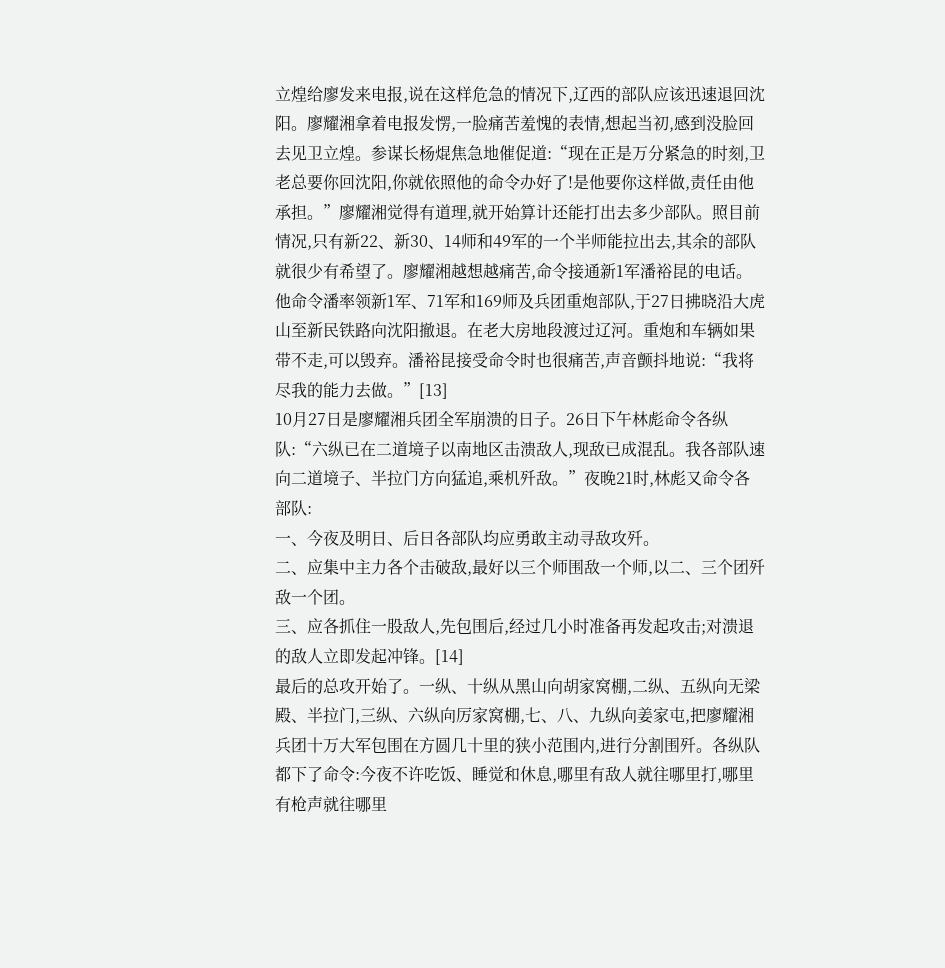立煌给廖发来电报,说在这样危急的情况下,辽西的部队应该迅速退回沈阳。廖耀湘拿着电报发愣,一脸痛苦羞愧的表情,想起当初,感到没脸回去见卫立煌。参谋长杨焜焦急地催促道:“现在正是万分紧急的时刻,卫老总要你回沈阳,你就依照他的命令办好了!是他要你这样做,责任由他承担。”廖耀湘觉得有道理,就开始算计还能打出去多少部队。照目前情况,只有新22、新30、14师和49军的一个半师能拉出去,其余的部队就很少有希望了。廖耀湘越想越痛苦,命令接通新1军潘裕昆的电话。他命令潘率领新1军、71军和169师及兵团重炮部队,于27日拂晓沿大虎山至新民铁路向沈阳撤退。在老大房地段渡过辽河。重炮和车辆如果带不走,可以毁弃。潘裕昆接受命令时也很痛苦,声音颤抖地说:“我将尽我的能力去做。”[13]
10月27日是廖耀湘兵团全军崩溃的日子。26日下午林彪命令各纵队:“六纵已在二道境子以南地区击溃敌人,现敌已成混乱。我各部队速向二道境子、半拉门方向猛追,乘机歼敌。”夜晚21时,林彪又命令各部队:
一、今夜及明日、后日各部队均应勇敢主动寻敌攻歼。
二、应集中主力各个击破敌,最好以三个师围敌一个师,以二、三个团歼敌一个团。
三、应各抓住一股敌人,先包围后,经过几小时准备再发起攻击;对溃退的敌人立即发起冲锋。[14]
最后的总攻开始了。一纵、十纵从黑山向胡家窝棚,二纵、五纵向无梁殿、半拉门,三纵、六纵向厉家窝棚,七、八、九纵向姜家屯,把廖耀湘兵团十万大军包围在方圆几十里的狭小范围内,进行分割围歼。各纵队都下了命令:今夜不许吃饭、睡觉和休息,哪里有敌人就往哪里打,哪里有枪声就往哪里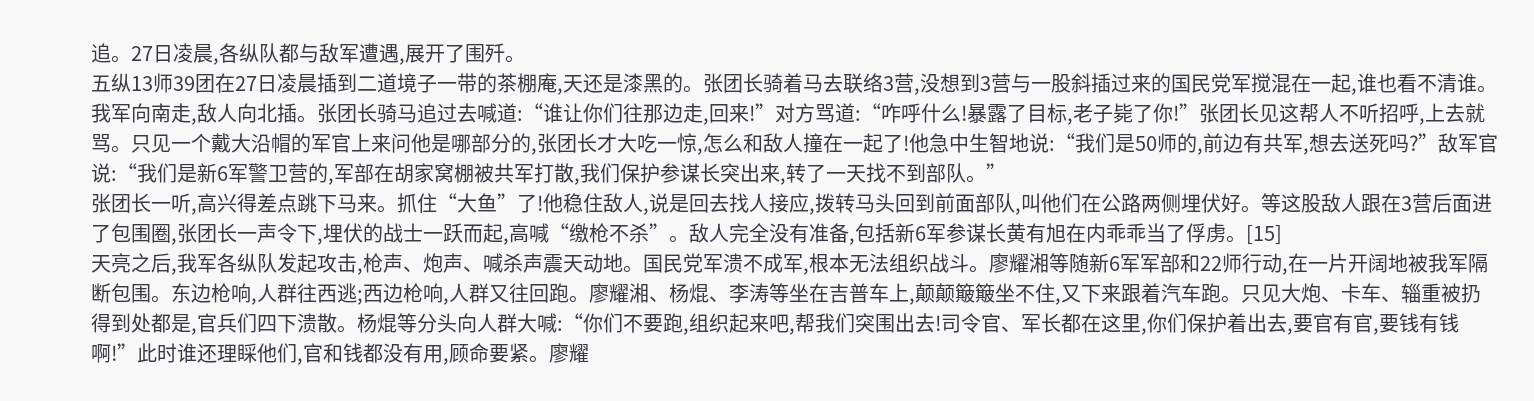追。27日凌晨,各纵队都与敌军遭遇,展开了围歼。
五纵13师39团在27日凌晨插到二道境子一带的茶棚庵,天还是漆黑的。张团长骑着马去联络3营,没想到3营与一股斜插过来的国民党军搅混在一起,谁也看不清谁。我军向南走,敌人向北插。张团长骑马追过去喊道:“谁让你们往那边走,回来!”对方骂道:“咋呼什么!暴露了目标,老子毙了你!”张团长见这帮人不听招呼,上去就骂。只见一个戴大沿帽的军官上来问他是哪部分的,张团长才大吃一惊,怎么和敌人撞在一起了!他急中生智地说:“我们是50师的,前边有共军,想去送死吗?”敌军官说:“我们是新6军警卫营的,军部在胡家窝棚被共军打散,我们保护参谋长突出来,转了一天找不到部队。”
张团长一听,高兴得差点跳下马来。抓住“大鱼”了!他稳住敌人,说是回去找人接应,拨转马头回到前面部队,叫他们在公路两侧埋伏好。等这股敌人跟在3营后面进了包围圈,张团长一声令下,埋伏的战士一跃而起,高喊“缴枪不杀”。敌人完全没有准备,包括新6军参谋长黄有旭在内乖乖当了俘虏。[15]
天亮之后,我军各纵队发起攻击,枪声、炮声、喊杀声震天动地。国民党军溃不成军,根本无法组织战斗。廖耀湘等随新6军军部和22师行动,在一片开阔地被我军隔断包围。东边枪响,人群往西逃;西边枪响,人群又往回跑。廖耀湘、杨焜、李涛等坐在吉普车上,颠颠簸簸坐不住,又下来跟着汽车跑。只见大炮、卡车、辎重被扔得到处都是,官兵们四下溃散。杨焜等分头向人群大喊:“你们不要跑,组织起来吧,帮我们突围出去!司令官、军长都在这里,你们保护着出去,要官有官,要钱有钱啊!”此时谁还理睬他们,官和钱都没有用,顾命要紧。廖耀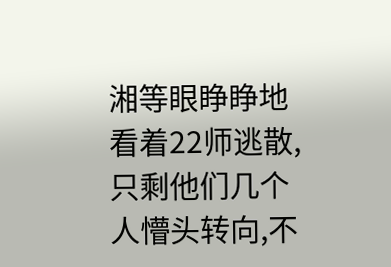湘等眼睁睁地看着22师逃散,只剩他们几个人懵头转向,不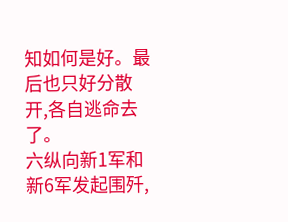知如何是好。最后也只好分散开,各自逃命去了。
六纵向新1军和新6军发起围歼,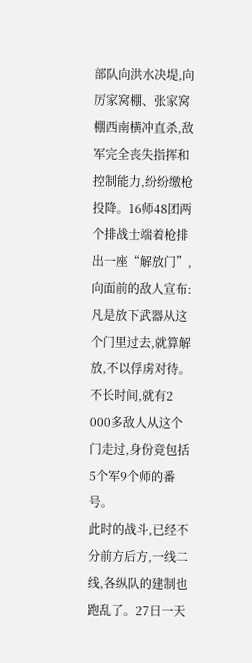部队向洪水决堤,向厉家窝棚、张家窝棚西南横冲直杀,敌军完全丧失指挥和控制能力,纷纷缴枪投降。16师48团两个排战士端着枪排出一座“解放门”,向面前的敌人宣布:凡是放下武器从这个门里过去,就算解放,不以俘虏对待。不长时间,就有2 000多敌人从这个门走过,身份竟包括5个军9个师的番号。
此时的战斗,已经不分前方后方,一线二线,各纵队的建制也跑乱了。27日一天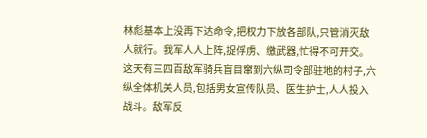林彪基本上没再下达命令,把权力下放各部队,只管消灭敌人就行。我军人人上阵,捉俘虏、缴武器,忙得不可开交。这天有三四百敌军骑兵盲目窜到六纵司令部驻地的村子,六纵全体机关人员,包括男女宣传队员、医生护士,人人投入战斗。敌军反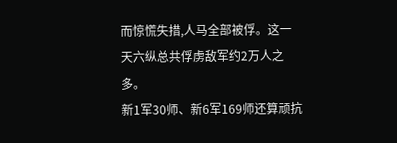而惊慌失措,人马全部被俘。这一天六纵总共俘虏敌军约2万人之多。
新1军30师、新6军169师还算顽抗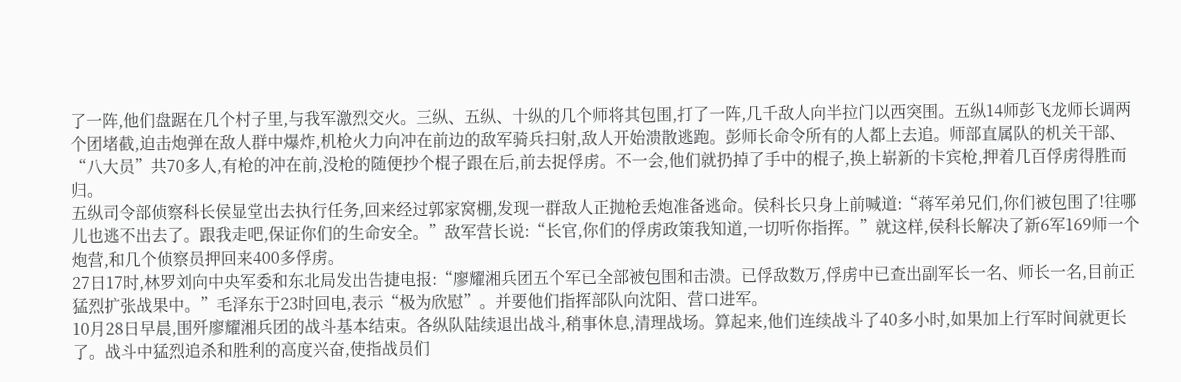了一阵,他们盘踞在几个村子里,与我军激烈交火。三纵、五纵、十纵的几个师将其包围,打了一阵,几千敌人向半拉门以西突围。五纵14师彭飞龙师长调两个团堵截,迫击炮弹在敌人群中爆炸,机枪火力向冲在前边的敌军骑兵扫射,敌人开始溃散逃跑。彭师长命令所有的人都上去追。师部直属队的机关干部、“八大员”共70多人,有枪的冲在前,没枪的随便抄个棍子跟在后,前去捉俘虏。不一会,他们就扔掉了手中的棍子,换上崭新的卡宾枪,押着几百俘虏得胜而归。
五纵司令部侦察科长侯显堂出去执行任务,回来经过郭家窝棚,发现一群敌人正抛枪丢炮准备逃命。侯科长只身上前喊道:“蒋军弟兄们,你们被包围了!往哪儿也逃不出去了。跟我走吧,保证你们的生命安全。”敌军营长说:“长官,你们的俘虏政策我知道,一切听你指挥。”就这样,侯科长解决了新6军169师一个炮营,和几个侦察员押回来400多俘虏。
27日17时,林罗刘向中央军委和东北局发出告捷电报:“廖耀湘兵团五个军已全部被包围和击溃。已俘敌数万,俘虏中已查出副军长一名、师长一名,目前正猛烈扩张战果中。”毛泽东于23时回电,表示“极为欣慰”。并要他们指挥部队向沈阳、营口进军。
10月28日早晨,围歼廖耀湘兵团的战斗基本结束。各纵队陆续退出战斗,稍事休息,清理战场。算起来,他们连续战斗了40多小时,如果加上行军时间就更长了。战斗中猛烈追杀和胜利的高度兴奋,使指战员们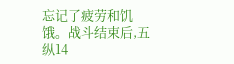忘记了疲劳和饥饿。战斗结束后,五纵14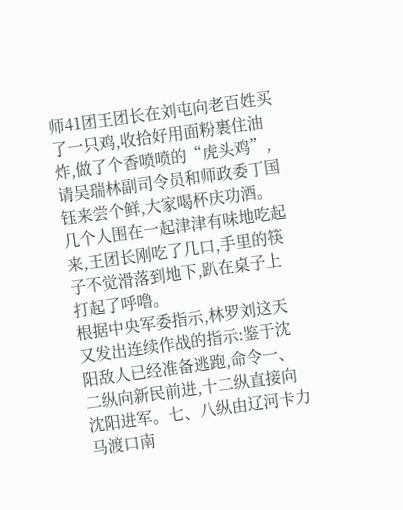师41团王团长在刘屯向老百姓买了一只鸡,收拾好用面粉裹住油炸,做了个香喷喷的“虎头鸡”,请吴瑞林副司令员和师政委丁国钰来尝个鲜,大家喝杯庆功酒。几个人围在一起津津有味地吃起来,王团长刚吃了几口,手里的筷子不觉滑落到地下,趴在桌子上打起了呼噜。
根据中央军委指示,林罗刘这天又发出连续作战的指示:鉴于沈阳敌人已经准备逃跑,命令一、二纵向新民前进,十二纵直接向沈阳进军。七、八纵由辽河卡力马渡口南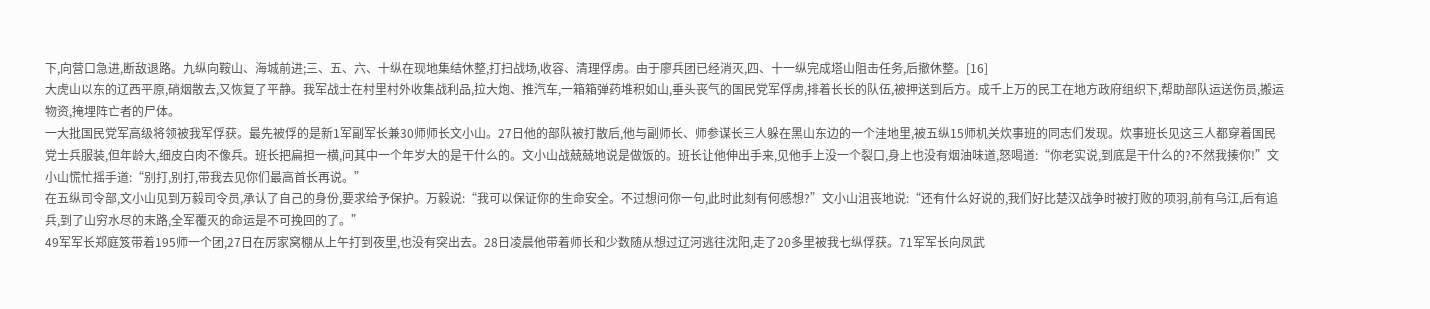下,向营口急进,断敌退路。九纵向鞍山、海城前进;三、五、六、十纵在现地集结休整,打扫战场,收容、清理俘虏。由于廖兵团已经消灭,四、十一纵完成塔山阻击任务,后撤休整。[16]
大虎山以东的辽西平原,硝烟散去,又恢复了平静。我军战士在村里村外收集战利品,拉大炮、推汽车,一箱箱弹药堆积如山,垂头丧气的国民党军俘虏,排着长长的队伍,被押送到后方。成千上万的民工在地方政府组织下,帮助部队运送伤员,搬运物资,掩埋阵亡者的尸体。
一大批国民党军高级将领被我军俘获。最先被俘的是新1军副军长兼30师师长文小山。27日他的部队被打散后,他与副师长、师参谋长三人躲在黑山东边的一个洼地里,被五纵15师机关炊事班的同志们发现。炊事班长见这三人都穿着国民党士兵服装,但年龄大,细皮白肉不像兵。班长把扁担一横,问其中一个年岁大的是干什么的。文小山战兢兢地说是做饭的。班长让他伸出手来,见他手上没一个裂口,身上也没有烟油味道,怒喝道:“你老实说,到底是干什么的?不然我揍你!”文小山慌忙摇手道:“别打,别打,带我去见你们最高首长再说。”
在五纵司令部,文小山见到万毅司令员,承认了自己的身份,要求给予保护。万毅说:“我可以保证你的生命安全。不过想问你一句,此时此刻有何感想?”文小山沮丧地说:“还有什么好说的,我们好比楚汉战争时被打败的项羽,前有乌江,后有追兵,到了山穷水尽的末路,全军覆灭的命运是不可挽回的了。”
49军军长郑庭笈带着195师一个团,27日在厉家窝棚从上午打到夜里,也没有突出去。28日凌晨他带着师长和少数随从想过辽河逃往沈阳,走了20多里被我七纵俘获。71军军长向凤武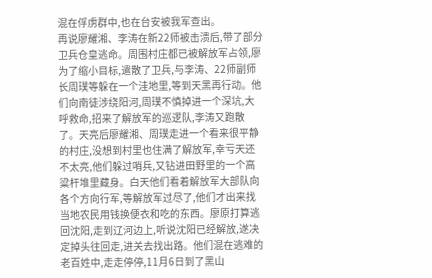混在俘虏群中,也在台安被我军查出。
再说廖耀湘、李涛在新22师被击溃后,带了部分卫兵仓皇逃命。周围村庄都已被解放军占领,廖为了缩小目标,遣散了卫兵,与李涛、22师副师长周璞等躲在一个洼地里,等到天黑再行动。他们向南徒涉绕阳河,周璞不慎掉进一个深坑,大呼救命,招来了解放军的巡逻队,李涛又跑散了。天亮后廖耀湘、周璞走进一个看来很平静的村庄,没想到村里也住满了解放军,幸亏天还不太亮,他们躲过哨兵,又钻进田野里的一个高粱杆堆里藏身。白天他们看着解放军大部队向各个方向行军,等解放军过尽了,他们才出来找当地农民用钱换便衣和吃的东西。廖原打算逃回沈阳,走到辽河边上,听说沈阳已经解放,遂决定掉头往回走,进关去找出路。他们混在逃难的老百姓中,走走停停,11月6日到了黑山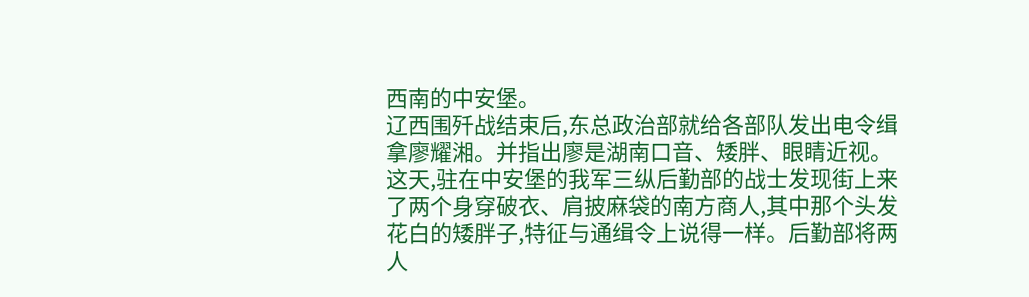西南的中安堡。
辽西围歼战结束后,东总政治部就给各部队发出电令缉拿廖耀湘。并指出廖是湖南口音、矮胖、眼睛近视。这天,驻在中安堡的我军三纵后勤部的战士发现街上来了两个身穿破衣、肩披麻袋的南方商人,其中那个头发花白的矮胖子,特征与通缉令上说得一样。后勤部将两人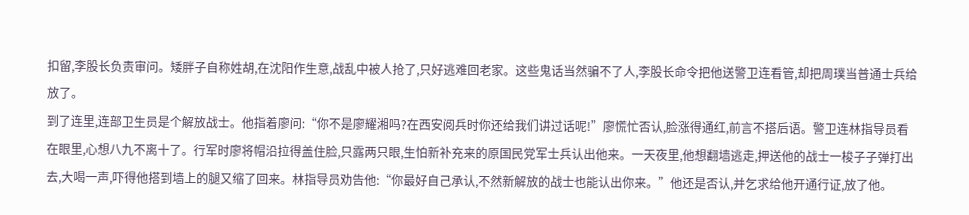扣留,李股长负责审问。矮胖子自称姓胡,在沈阳作生意,战乱中被人抢了,只好逃难回老家。这些鬼话当然骗不了人,李股长命令把他送警卫连看管,却把周璞当普通士兵给放了。
到了连里,连部卫生员是个解放战士。他指着廖问:“你不是廖耀湘吗?在西安阅兵时你还给我们讲过话呢!”廖慌忙否认,脸涨得通红,前言不搭后语。警卫连林指导员看在眼里,心想八九不离十了。行军时廖将帽沿拉得盖住脸,只露两只眼,生怕新补充来的原国民党军士兵认出他来。一天夜里,他想翻墙逃走,押送他的战士一梭子子弹打出去,大喝一声,吓得他搭到墙上的腿又缩了回来。林指导员劝告他:“你最好自己承认,不然新解放的战士也能认出你来。”他还是否认,并乞求给他开通行证,放了他。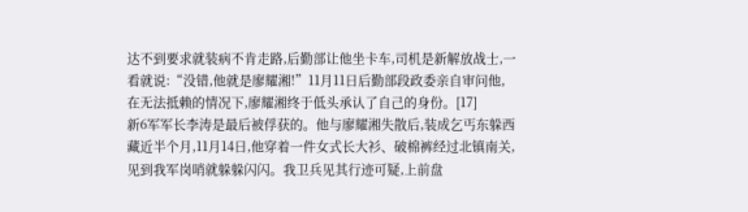达不到要求就装病不肯走路,后勤部让他坐卡车,司机是新解放战士,一看就说:“没错,他就是廖耀湘!”11月11日后勤部段政委亲自审问他,在无法抵赖的情况下,廖耀湘终于低头承认了自己的身份。[17]
新6军军长李涛是最后被俘获的。他与廖耀湘失散后,装成乞丐东躲西藏近半个月,11月14日,他穿着一件女式长大衫、破棉裤经过北镇南关,见到我军岗哨就躲躲闪闪。我卫兵见其行迹可疑,上前盘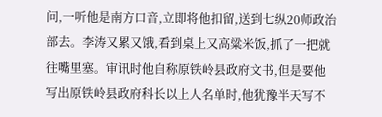问,一听他是南方口音,立即将他扣留,送到七纵20师政治部去。李涛又累又饿,看到桌上又高粱米饭,抓了一把就往嘴里塞。审讯时他自称原铁岭县政府文书,但是要他写出原铁岭县政府科长以上人名单时,他犹豫半天写不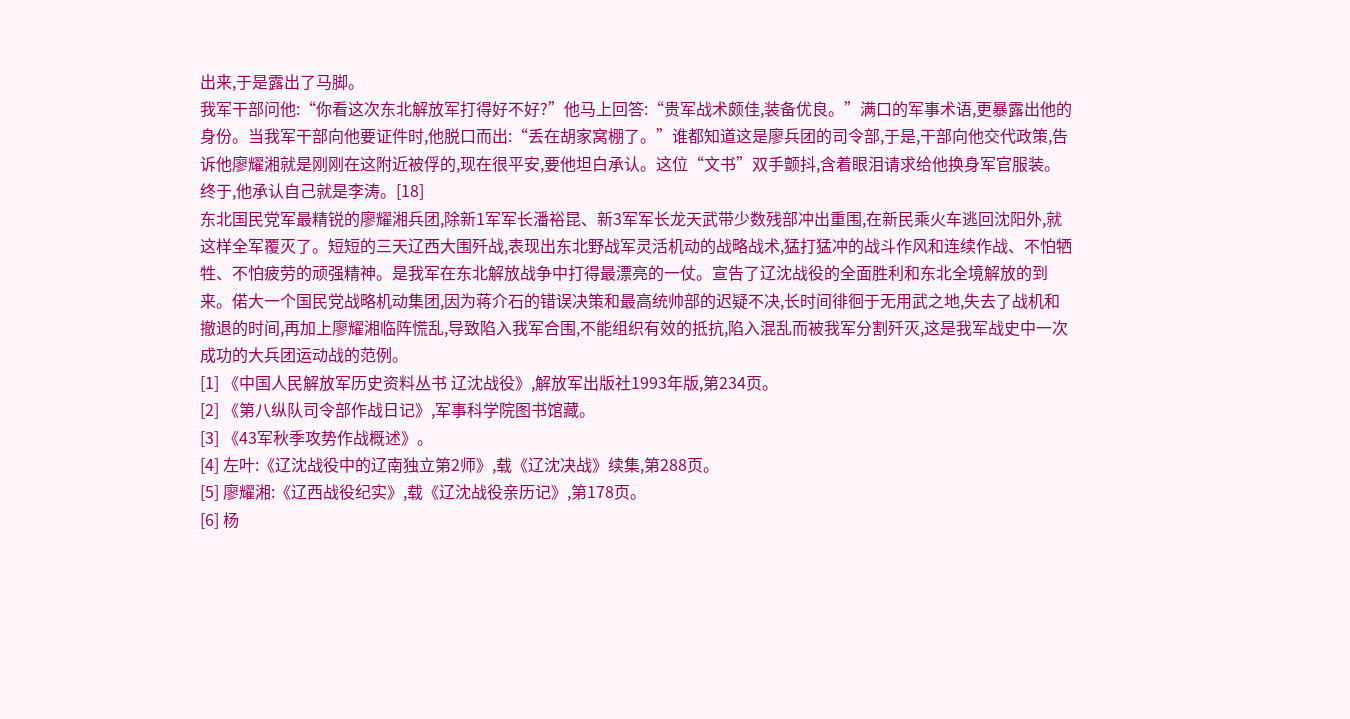出来,于是露出了马脚。
我军干部问他:“你看这次东北解放军打得好不好?”他马上回答:“贵军战术颇佳,装备优良。”满口的军事术语,更暴露出他的身份。当我军干部向他要证件时,他脱口而出:“丢在胡家窝棚了。”谁都知道这是廖兵团的司令部,于是,干部向他交代政策,告诉他廖耀湘就是刚刚在这附近被俘的,现在很平安,要他坦白承认。这位“文书”双手颤抖,含着眼泪请求给他换身军官服装。终于,他承认自己就是李涛。[18]
东北国民党军最精锐的廖耀湘兵团,除新1军军长潘裕昆、新3军军长龙天武带少数残部冲出重围,在新民乘火车逃回沈阳外,就这样全军覆灭了。短短的三天辽西大围歼战,表现出东北野战军灵活机动的战略战术,猛打猛冲的战斗作风和连续作战、不怕牺牲、不怕疲劳的顽强精神。是我军在东北解放战争中打得最漂亮的一仗。宣告了辽沈战役的全面胜利和东北全境解放的到来。偌大一个国民党战略机动集团,因为蒋介石的错误决策和最高统帅部的迟疑不决,长时间徘徊于无用武之地,失去了战机和撤退的时间,再加上廖耀湘临阵慌乱,导致陷入我军合围,不能组织有效的抵抗,陷入混乱而被我军分割歼灭,这是我军战史中一次成功的大兵团运动战的范例。
[1] 《中国人民解放军历史资料丛书 辽沈战役》,解放军出版社1993年版,第234页。
[2] 《第八纵队司令部作战日记》,军事科学院图书馆藏。
[3] 《43军秋季攻势作战概述》。
[4] 左叶:《辽沈战役中的辽南独立第2师》,载《辽沈决战》续集,第288页。
[5] 廖耀湘:《辽西战役纪实》,载《辽沈战役亲历记》,第178页。
[6] 杨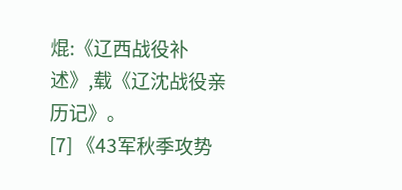焜:《辽西战役补述》,载《辽沈战役亲历记》。
[7] 《43军秋季攻势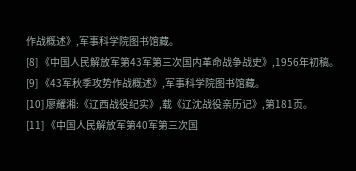作战概述》,军事科学院图书馆藏。
[8] 《中国人民解放军第43军第三次国内革命战争战史》,1956年初稿。
[9] 《43军秋季攻势作战概述》,军事科学院图书馆藏。
[10] 廖耀湘:《辽西战役纪实》,载《辽沈战役亲历记》,第181页。
[11] 《中国人民解放军第40军第三次国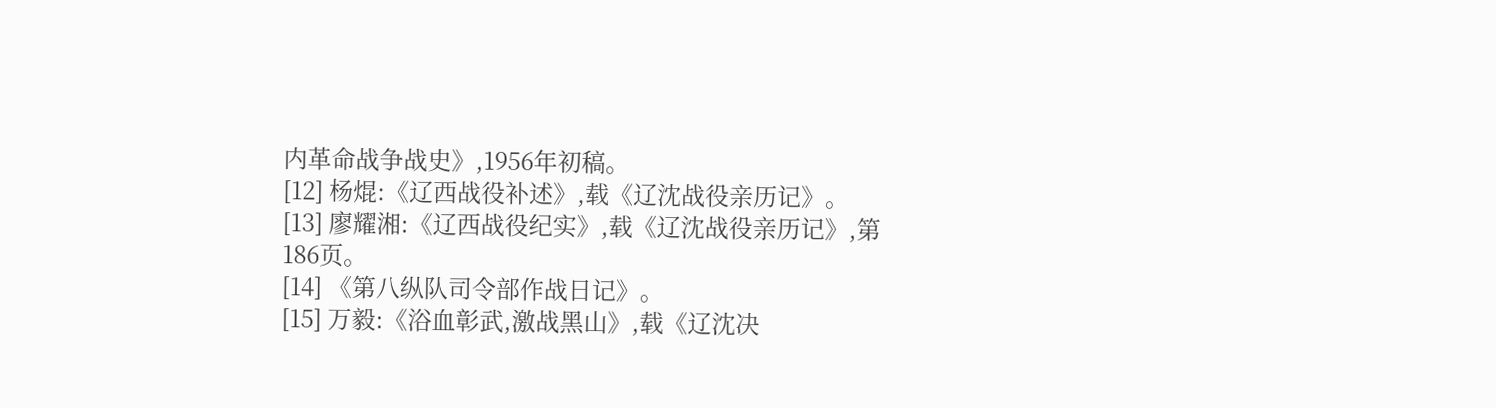内革命战争战史》,1956年初稿。
[12] 杨焜:《辽西战役补述》,载《辽沈战役亲历记》。
[13] 廖耀湘:《辽西战役纪实》,载《辽沈战役亲历记》,第186页。
[14] 《第八纵队司令部作战日记》。
[15] 万毅:《浴血彰武,激战黑山》,载《辽沈决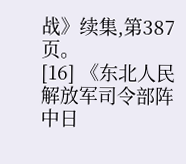战》续集,第387页。
[16] 《东北人民解放军司令部阵中日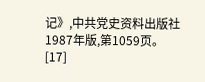记》,中共党史资料出版社1987年版,第1059页。
[17]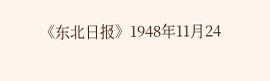《东北日报》1948年11月24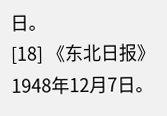日。
[18] 《东北日报》1948年12月7日。